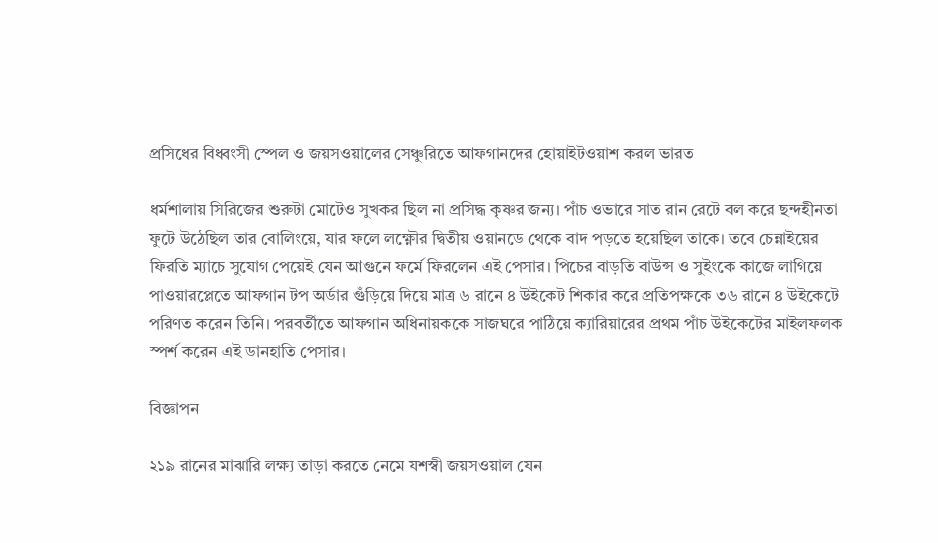প্রসিধের বিধ্বংসী স্পেল ও জয়সওয়ালের সেঞ্চুরিতে আফগানদের হোয়াইটওয়াশ করল ভারত

ধর্মশালায় সিরিজের শুরুটা মোটেও সুখকর ছিল না প্রসিদ্ধ কৃষ্ণর জন্য। পাঁচ ওভারে সাত রান রেটে বল করে ছন্দহীনতা ফুটে উঠেছিল তার বোলিংয়ে, যার ফলে লক্ষ্ণৌর দ্বিতীয় ওয়ানডে থেকে বাদ পড়তে হয়েছিল তাকে। তবে চেন্নাইয়ের ফিরতি ম্যাচে সুযোগ পেয়েই যেন আগুনে ফর্মে ফিরলেন এই পেসার। পিচের বাড়তি বাউন্স ও সুইংকে কাজে লাগিয়ে পাওয়ারপ্লেতে আফগান টপ অর্ডার গুঁড়িয়ে দিয়ে মাত্র ৬ রানে ৪ উইকেট শিকার করে প্রতিপক্ষকে ৩৬ রানে ৪ উইকেটে পরিণত করেন তিনি। পরবর্তীতে আফগান অধিনায়ককে সাজঘরে পাঠিয়ে ক্যারিয়ারের প্রথম পাঁচ উইকেটের মাইলফলক স্পর্শ করেন এই ডানহাতি পেসার।

বিজ্ঞাপন

২১৯ রানের মাঝারি লক্ষ্য তাড়া করতে নেমে যশস্বী জয়সওয়াল যেন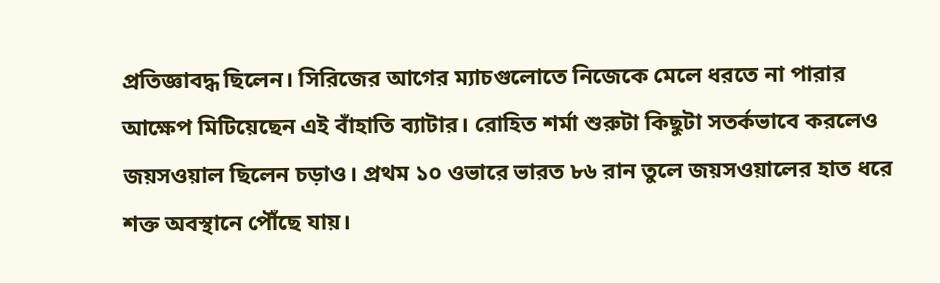প্রতিজ্ঞাবদ্ধ ছিলেন। সিরিজের আগের ম্যাচগুলোতে নিজেকে মেলে ধরতে না পারার আক্ষেপ মিটিয়েছেন এই বাঁহাতি ব্যাটার। রোহিত শর্মা শুরুটা কিছুটা সতর্কভাবে করলেও জয়সওয়াল ছিলেন চড়াও। প্রথম ১০ ওভারে ভারত ৮৬ রান তুলে জয়সওয়ালের হাত ধরে শক্ত অবস্থানে পৌঁছে যায়।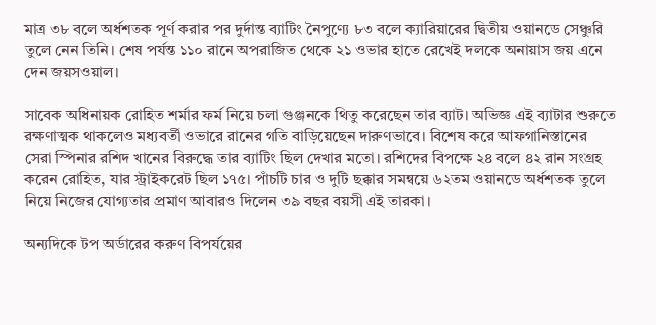মাত্র ৩৮ বলে অর্ধশতক পূর্ণ করার পর দুর্দান্ত ব্যাটিং নৈপুণ্যে ৮৩ বলে ক্যারিয়ারের দ্বিতীয় ওয়ানডে সেঞ্চুরি তুলে নেন তিনি। শেষ পর্যন্ত ১১০ রানে অপরাজিত থেকে ২১ ওভার হাতে রেখেই দলকে অনায়াস জয় এনে দেন জয়সওয়াল।

সাবেক অধিনায়ক রোহিত শর্মার ফর্ম নিয়ে চলা গুঞ্জনকে থিতু করেছেন তার ব্যাট। অভিজ্ঞ এই ব্যাটার শুরুতে রক্ষণাত্মক থাকলেও মধ্যবর্তী ওভারে রানের গতি বাড়িয়েছেন দারুণভাবে। বিশেষ করে আফগানিস্তানের সেরা স্পিনার রশিদ খানের বিরুদ্ধে তার ব্যাটিং ছিল দেখার মতো। রশিদের বিপক্ষে ২৪ বলে ৪২ রান সংগ্রহ করেন রোহিত, যার স্ট্রাইকরেট ছিল ১৭৫। পাঁচটি চার ও দুটি ছক্কার সমন্বয়ে ৬২তম ওয়ানডে অর্ধশতক তুলে নিয়ে নিজের যোগ্যতার প্রমাণ আবারও দিলেন ৩৯ বছর বয়সী এই তারকা।

অন্যদিকে টপ অর্ডারের করুণ বিপর্যয়ের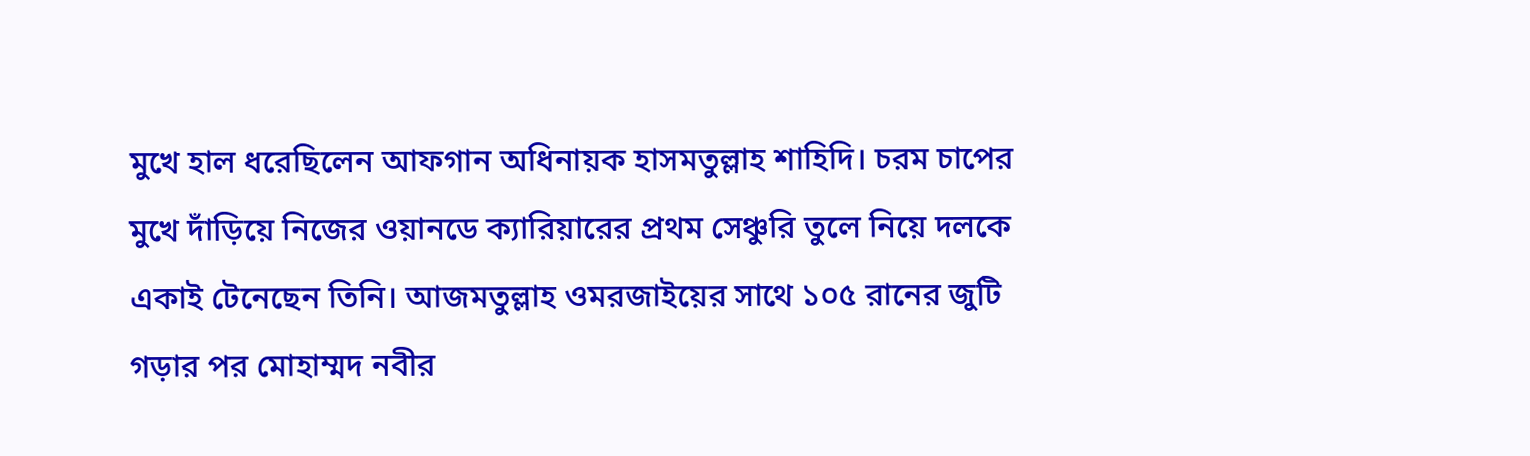মুখে হাল ধরেছিলেন আফগান অধিনায়ক হাসমতুল্লাহ শাহিদি। চরম চাপের মুখে দাঁড়িয়ে নিজের ওয়ানডে ক্যারিয়ারের প্রথম সেঞ্চুরি তুলে নিয়ে দলকে একাই টেনেছেন তিনি। আজমতুল্লাহ ওমরজাইয়ের সাথে ১০৫ রানের জুটি গড়ার পর মোহাম্মদ নবীর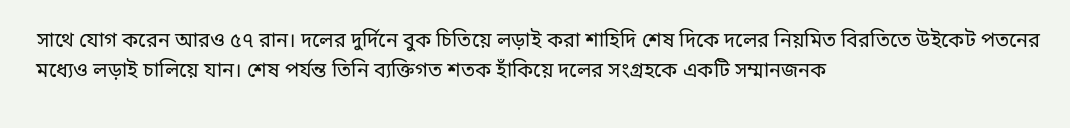সাথে যোগ করেন আরও ৫৭ রান। দলের দুর্দিনে বুক চিতিয়ে লড়াই করা শাহিদি শেষ দিকে দলের নিয়মিত বিরতিতে উইকেট পতনের মধ্যেও লড়াই চালিয়ে যান। শেষ পর্যন্ত তিনি ব্যক্তিগত শতক হাঁকিয়ে দলের সংগ্রহকে একটি সম্মানজনক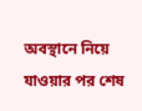অবস্থানে নিয়ে যাওয়ার পর শেষ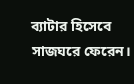ব্যাটার হিসেবে সাজঘরে ফেরেন।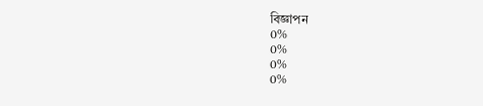বিজ্ঞাপন
0%
0%
0%
0%